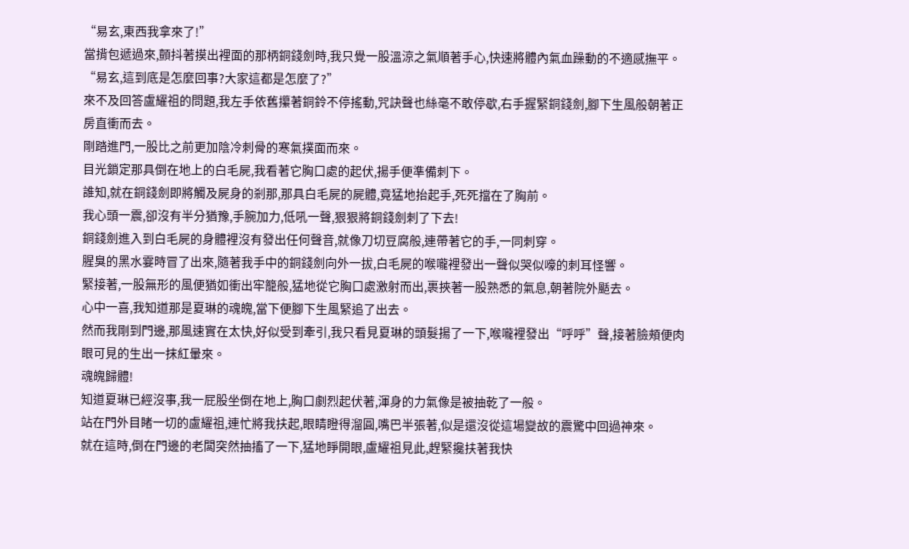“易玄,東西我拿來了!”
當揹包遞過來,顫抖著摸出裡面的那柄銅錢劍時,我只覺一股溫涼之氣順著手心,快速將體內氣血躁動的不適感撫平。
“易玄,這到底是怎麼回事?大家這都是怎麼了?”
來不及回答盧耀祖的問題,我左手依舊攥著銅鈴不停搖動,咒訣聲也絲毫不敢停歇,右手握緊銅錢劍,腳下生風般朝著正房直衝而去。
剛踏進門,一股比之前更加陰冷刺骨的寒氣撲面而來。
目光鎖定那具倒在地上的白毛屍,我看著它胸口處的起伏,揚手便準備刺下。
誰知,就在銅錢劍即將觸及屍身的剎那,那具白毛屍的屍體,竟猛地抬起手,死死擋在了胸前。
我心頭一震,卻沒有半分猶豫,手腕加力,低吼一聲,狠狠將銅錢劍刺了下去!
銅錢劍進入到白毛屍的身體裡沒有發出任何聲音,就像刀切豆腐般,連帶著它的手,一同刺穿。
腥臭的黑水霎時冒了出來,隨著我手中的銅錢劍向外一拔,白毛屍的喉嚨裡發出一聲似哭似嚎的刺耳怪響。
緊接著,一股無形的風便猶如衝出牢籠般,猛地從它胸口處激射而出,裹挾著一股熟悉的氣息,朝著院外颳去。
心中一喜,我知道那是夏琳的魂魄,當下便腳下生風緊追了出去。
然而我剛到門邊,那風速實在太快,好似受到牽引,我只看見夏琳的頭髮揚了一下,喉嚨裡發出“呼呼”聲,接著臉頰便肉眼可見的生出一抹紅暈來。
魂魄歸體!
知道夏琳已經沒事,我一屁股坐倒在地上,胸口劇烈起伏著,渾身的力氣像是被抽乾了一般。
站在門外目睹一切的盧耀祖,連忙將我扶起,眼睛瞪得溜圓,嘴巴半張著,似是還沒從這場變故的震驚中回過神來。
就在這時,倒在門邊的老闆突然抽搐了一下,猛地睜開眼,盧耀祖見此,趕緊攙扶著我快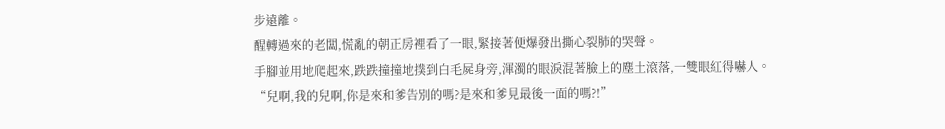步遠離。
醒轉過來的老闆,慌亂的朝正房裡看了一眼,緊接著便爆發出撕心裂肺的哭聲。
手腳並用地爬起來,跌跌撞撞地撲到白毛屍身旁,渾濁的眼淚混著臉上的塵土滾落,一雙眼紅得嚇人。
“兒啊,我的兒啊,你是來和爹告別的嗎?是來和爹見最後一面的嗎?!”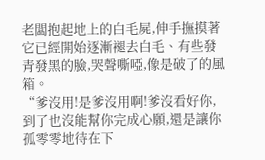老闆抱起地上的白毛屍,伸手撫摸著它已經開始逐漸褪去白毛、有些發青發黑的臉,哭聲嘶啞,像是破了的風箱。
“爹沒用!是爹沒用啊!爹沒看好你,到了也沒能幫你完成心願,還是讓你孤零零地待在下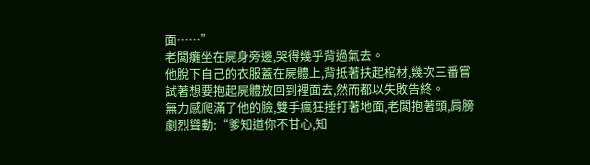面……”
老闆癱坐在屍身旁邊,哭得幾乎背過氣去。
他脫下自己的衣服蓋在屍體上,背抵著扶起棺材,幾次三番嘗試著想要抱起屍體放回到裡面去,然而都以失敗告終。
無力感爬滿了他的臉,雙手瘋狂捶打著地面,老闆抱著頭,肩膀劇烈聳動:“爹知道你不甘心,知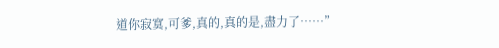道你寂寞,可爹,真的,真的是,盡力了……”